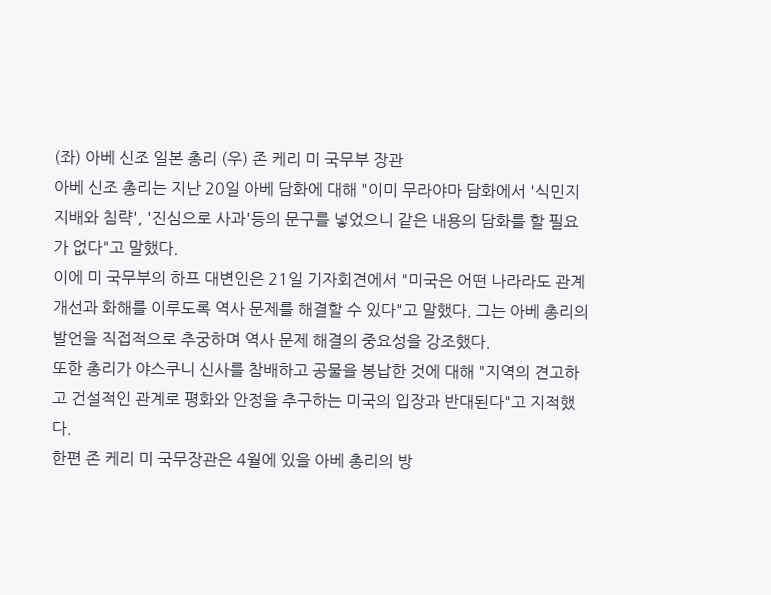(좌) 아베 신조 일본 총리 (우) 존 케리 미 국무부 장관
아베 신조 총리는 지난 20일 아베 담화에 대해 "이미 무라야마 담화에서 '식민지 지배와 침략', '진심으로 사과'등의 문구를 넣었으니 같은 내용의 담화를 할 필요가 없다"고 말했다.
이에 미 국무부의 하프 대변인은 21일 기자회견에서 "미국은 어떤 나라라도 관계 개선과 화해를 이루도록 역사 문제를 해결할 수 있다"고 말했다. 그는 아베 총리의 발언을 직접적으로 추궁하며 역사 문제 해결의 중요성을 강조했다.
또한 총리가 야스쿠니 신사를 참배하고 공물을 봉납한 것에 대해 "지역의 견고하고 건설적인 관계로 평화와 안정을 추구하는 미국의 입장과 반대된다"고 지적했다.
한편 존 케리 미 국무장관은 4월에 있을 아베 총리의 방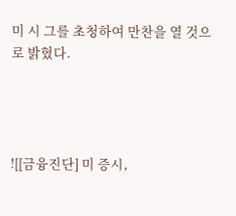미 시 그를 초청하여 만찬을 열 것으로 밝혔다.




![[금융진단] 미 증시,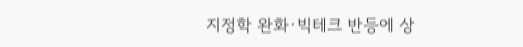지정학 완화·빅테크 반등에 상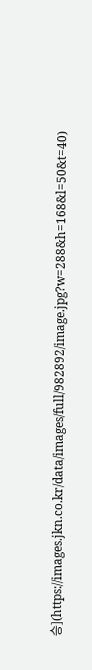승](https://images.jkn.co.kr/data/images/full/982892/image.jpg?w=288&h=168&l=50&t=40)